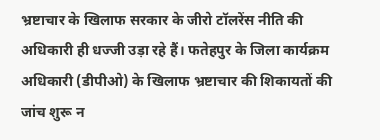भ्रष्टाचार के खिलाफ सरकार के जीरो टॉलरेंस नीति की अधिकारी ही धज्जी उड़ा रहे हैं। फतेहपुर के जिला कार्यक्रम अधिकारी (डीपीओ) के खिलाफ भ्रष्टाचार की शिकायतों की जांच शुरू न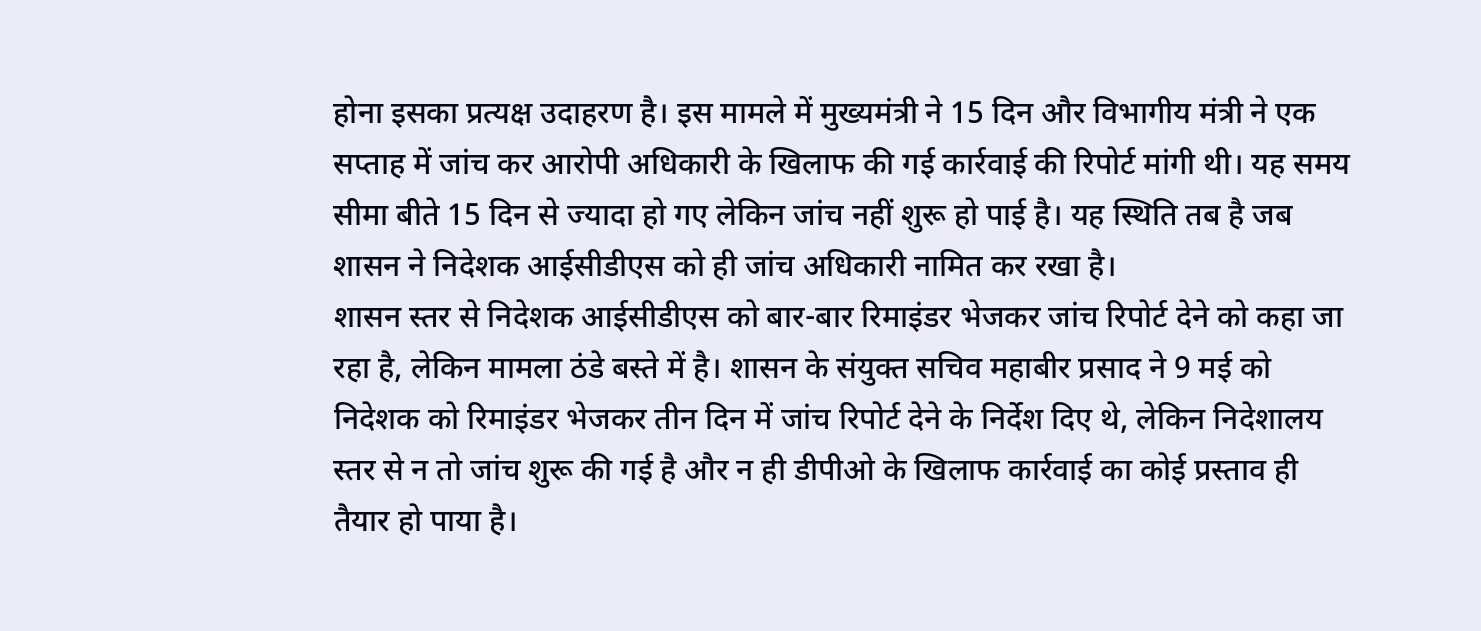होना इसका प्रत्यक्ष उदाहरण है। इस मामले में मुख्यमंत्री ने 15 दिन और विभागीय मंत्री ने एक सप्ताह में जांच कर आरोपी अधिकारी के खिलाफ की गई कार्रवाई की रिपोर्ट मांगी थी। यह समय सीमा बीते 15 दिन से ज्यादा हो गए लेकिन जांच नहीं शुरू हो पाई है। यह स्थिति तब है जब शासन ने निदेशक आईसीडीएस को ही जांच अधिकारी नामित कर रखा है।
शासन स्तर से निदेशक आईसीडीएस को बार-बार रिमाइंडर भेजकर जांच रिपोर्ट देने को कहा जा रहा है, लेकिन मामला ठंडे बस्ते में है। शासन के संयुक्त सचिव महाबीर प्रसाद ने 9 मई को निदेशक को रिमाइंडर भेजकर तीन दिन में जांच रिपोर्ट देने के निर्देश दिए थे, लेकिन निदेशालय स्तर से न तो जांच शुरू की गई है और न ही डीपीओ के खिलाफ कार्रवाई का कोई प्रस्ताव ही तैयार हो पाया है।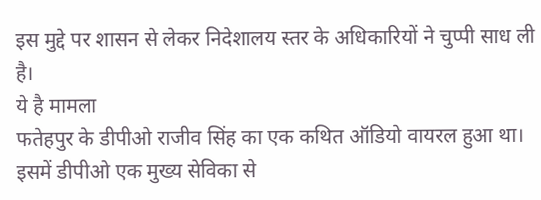इस मुद्दे पर शासन से लेकर निदेशालय स्तर के अधिकारियों ने चुप्पी साध ली है।
ये है मामला
फतेहपुर के डीपीओ राजीव सिंह का एक कथित ऑडियो वायरल हुआ था। इसमें डीपीओ एक मुख्य सेविका से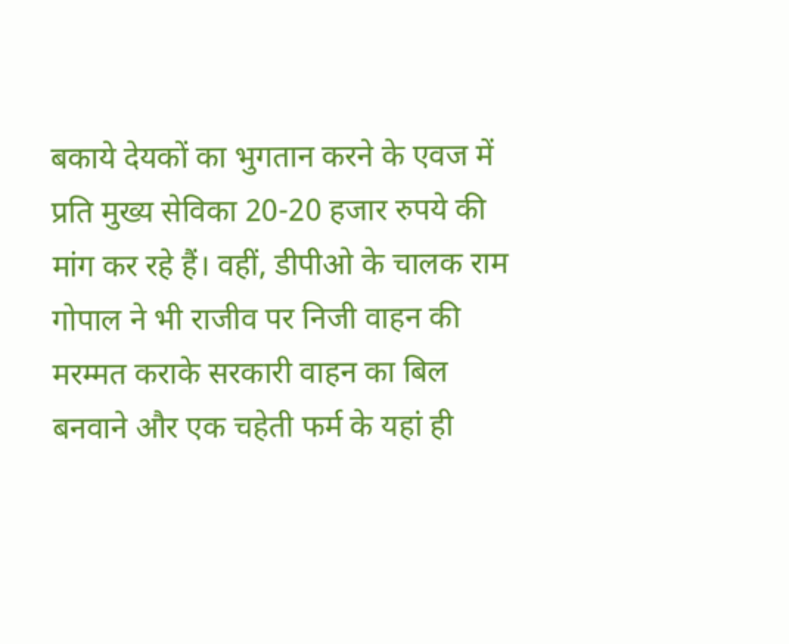बकाये देयकों का भुगतान करने के एवज में प्रति मुख्य सेविका 20-20 हजार रुपये की मांग कर रहे हैं। वहीं, डीपीओ के चालक राम गोपाल ने भी राजीव पर निजी वाहन की मरम्मत कराके सरकारी वाहन का बिल बनवाने और एक चहेती फर्म के यहां ही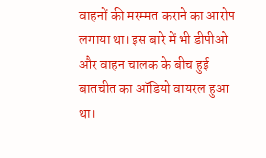वाहनों की मरम्मत कराने का आरोप लगाया था। इस बारे में भी डीपीओ और वाहन चालक के बीच हुई बातचीत का ऑडियो वायरल हुआ था।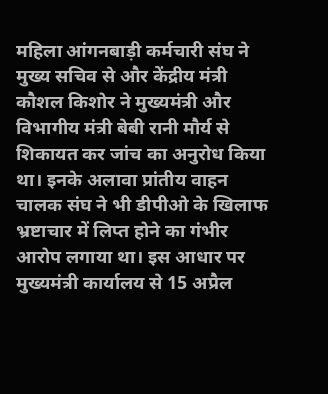महिला आंगनबाड़ी कर्मचारी संघ ने मुख्य सचिव से और केंद्रीय मंत्री कौशल किशोर ने मुख्यमंत्री और विभागीय मंत्री बेबी रानी मौर्य से शिकायत कर जांच का अनुरोध किया था। इनके अलावा प्रांतीय वाहन चालक संघ ने भी डीपीओ के खिलाफ भ्रष्टाचार में लिप्त होने का गंभीर आरोप लगाया था। इस आधार पर मुख्यमंत्री कार्यालय से 15 अप्रैल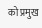को प्रमुख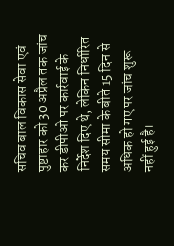सचिव बाल विकास सेवा एवं पुष्टाहार को 30 अप्रैल तक जांच कर डीपीओ पर कार्रवाई के निर्देश दिए थे, लेकिन निर्धारित समय सीमा के बीते 15 दिन से अधिक हो गए पर जांच शुरू नहीं हुई है।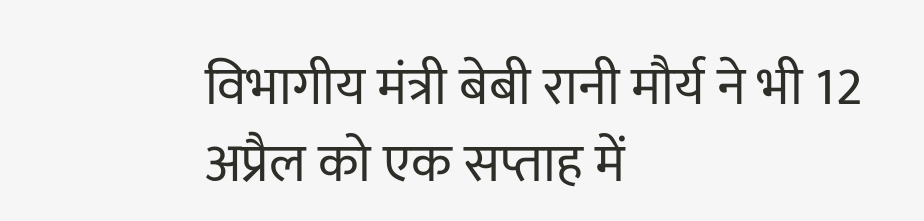विभागीय मंत्री बेबी रानी मौर्य ने भी 12 अप्रैल को एक सप्ताह में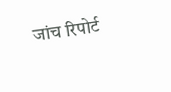जांच रिपोर्ट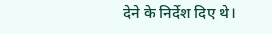देने के निर्देश दिए थे।